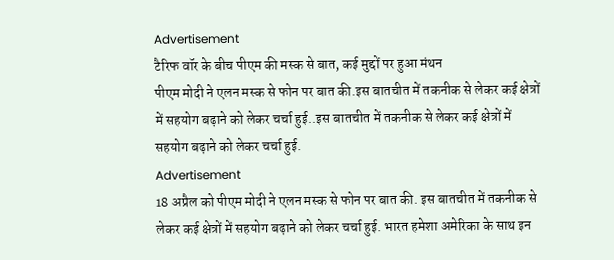Advertisement
टैरिफ वॉर के बीच पीएम की मस्क से बात, कई मुद्दों पर हुआ मंथन
पीएम मोदी ने एलन मस्क से फोन पर बात की.इस बातचीत में तकनीक से लेकर कई क्षेत्रों में सहयोग बढ़ाने को लेकर चर्चा हुई..इस बातचीत में तकनीक से लेकर कई क्षेत्रों में सहयोग बढ़ाने को लेकर चर्चा हुई.
Advertisement
18 अप्रैल को पीएम मोदी ने एलन मस्क से फोन पर बात की. इस बातचीत में तकनीक से लेकर कई क्षेत्रों में सहयोग बढ़ाने को लेकर चर्चा हुई. भारत हमेशा अमेरिका के साथ इन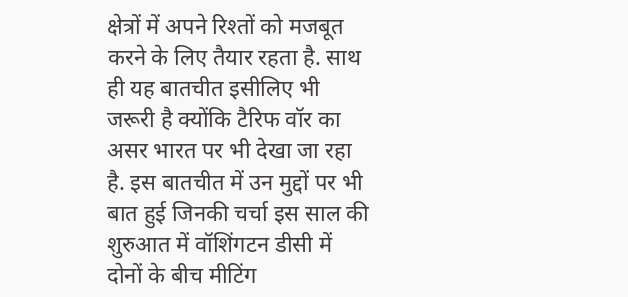क्षेत्रों में अपने रिश्तों को मजबूत करने के लिए तैयार रहता है. साथ ही यह बातचीत इसीलिए भी जरूरी है क्योंकि टैरिफ वॉर का असर भारत पर भी देखा जा रहा है. इस बातचीत में उन मुद्दों पर भी बात हुई जिनकी चर्चा इस साल की शुरुआत में वॉशिंगटन डीसी में दोनों के बीच मीटिंग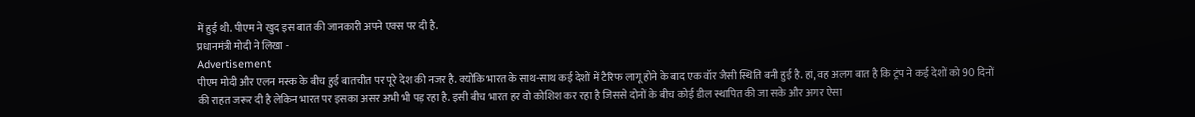में हुई थी. पीएम ने खुद इस बात की जानकारी अपने एक्स पर दी है.
प्रधानमंत्री मोदी ने लिखा -
Advertisement
पीएम मोदी और एलन मस्क के बीच हुई बातचीत पर पूरे देश की नजर है. क्योंकि भारत के साथ-साथ कई देशों में टैरिफ लागू होने के बाद एक वॉर जैसी स्थिति बनी हुई है. हां, वह अलग बात है कि ट्रंप ने कई देशों को 90 दिनों की राहत जरूर दी है लेकिन भारत पर इसका असर अभी भी पड़ रहा है. इसी बीच भारत हर वो कोशिश कर रहा है जिससे दोनों के बीच कोई डील स्थापित की जा सके और अगर ऐसा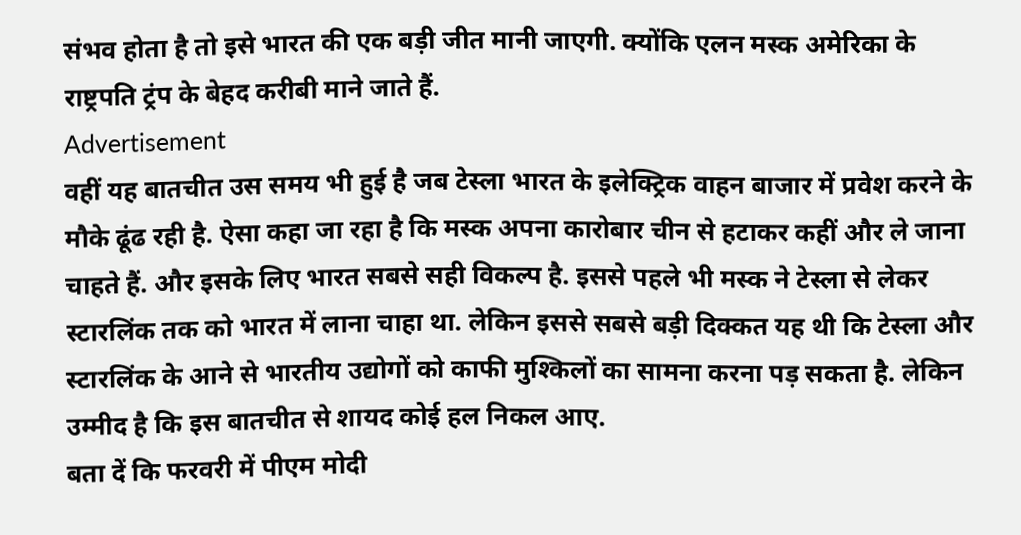संभव होता है तो इसे भारत की एक बड़ी जीत मानी जाएगी. क्योंकि एलन मस्क अमेरिका के राष्ट्रपति ट्रंप के बेहद करीबी माने जाते हैं.
Advertisement
वहीं यह बातचीत उस समय भी हुई है जब टेस्ला भारत के इलेक्ट्रिक वाहन बाजार में प्रवेश करने के मौके ढूंढ रही है. ऐसा कहा जा रहा है कि मस्क अपना कारोबार चीन से हटाकर कहीं और ले जाना चाहते हैं. और इसके लिए भारत सबसे सही विकल्प है. इससे पहले भी मस्क ने टेस्ला से लेकर स्टारलिंक तक को भारत में लाना चाहा था. लेकिन इससे सबसे बड़ी दिक्कत यह थी कि टेस्ला और स्टारलिंक के आने से भारतीय उद्योगों को काफी मुश्किलों का सामना करना पड़ सकता है. लेकिन उम्मीद है कि इस बातचीत से शायद कोई हल निकल आए.
बता दें कि फरवरी में पीएम मोदी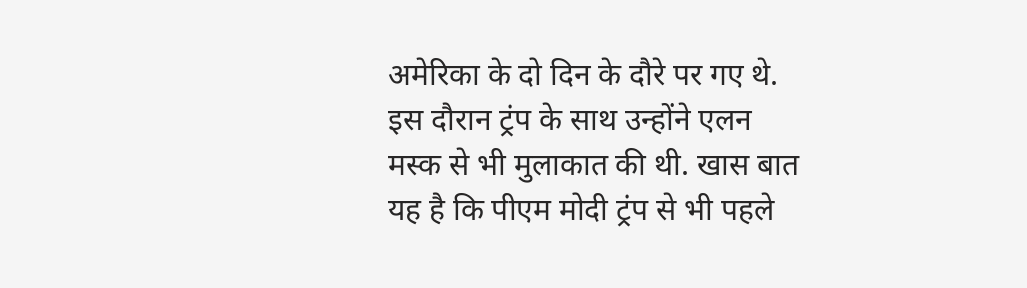अमेरिका के दो दिन के दौरे पर गए थे. इस दौरान ट्रंप के साथ उन्होंने एलन मस्क से भी मुलाकात की थी. खास बात यह है कि पीएम मोदी ट्रंप से भी पहले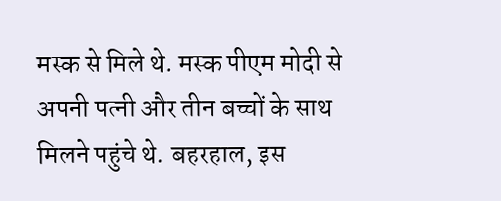मस्क से मिले थे. मस्क पीएम मोदी से अपनी पत्नी और तीन बच्चों के साथ मिलने पहुंचे थे. बहरहाल, इस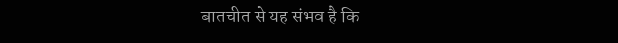बातचीत से यह संभव है कि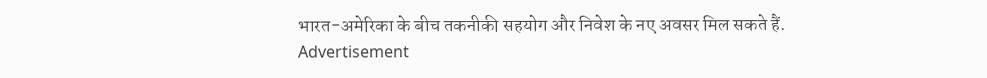भारत-अमेरिका के बीच तकनीकी सहयोग और निवेश के नए अवसर मिल सकते हैं.
Advertisement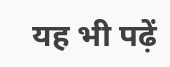यह भी पढ़ें